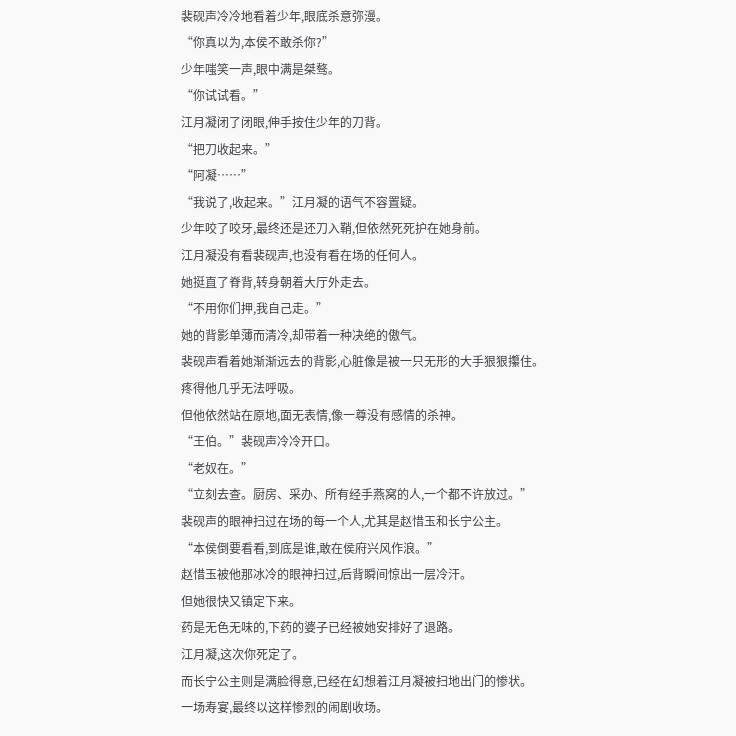裴砚声冷冷地看着少年,眼底杀意弥漫。
“你真以为,本侯不敢杀你?”
少年嗤笑一声,眼中满是桀骜。
“你试试看。”
江月凝闭了闭眼,伸手按住少年的刀背。
“把刀收起来。”
“阿凝……”
“我说了,收起来。”江月凝的语气不容置疑。
少年咬了咬牙,最终还是还刀入鞘,但依然死死护在她身前。
江月凝没有看裴砚声,也没有看在场的任何人。
她挺直了脊背,转身朝着大厅外走去。
“不用你们押,我自己走。”
她的背影单薄而清冷,却带着一种决绝的傲气。
裴砚声看着她渐渐远去的背影,心脏像是被一只无形的大手狠狠攥住。
疼得他几乎无法呼吸。
但他依然站在原地,面无表情,像一尊没有感情的杀神。
“王伯。”裴砚声冷冷开口。
“老奴在。”
“立刻去查。厨房、采办、所有经手燕窝的人,一个都不许放过。”
裴砚声的眼神扫过在场的每一个人,尤其是赵惜玉和长宁公主。
“本侯倒要看看,到底是谁,敢在侯府兴风作浪。”
赵惜玉被他那冰冷的眼神扫过,后背瞬间惊出一层冷汗。
但她很快又镇定下来。
药是无色无味的,下药的婆子已经被她安排好了退路。
江月凝,这次你死定了。
而长宁公主则是满脸得意,已经在幻想着江月凝被扫地出门的惨状。
一场寿宴,最终以这样惨烈的闹剧收场。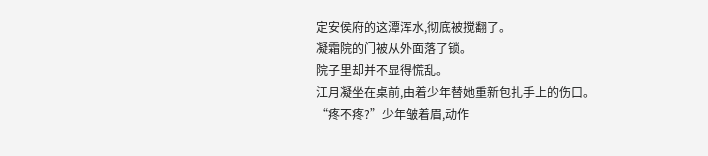定安侯府的这潭浑水,彻底被搅翻了。
凝霜院的门被从外面落了锁。
院子里却并不显得慌乱。
江月凝坐在桌前,由着少年替她重新包扎手上的伤口。
“疼不疼?”少年皱着眉,动作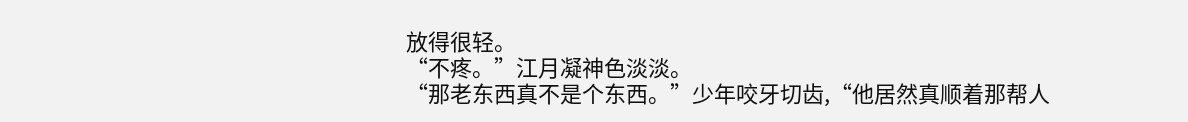放得很轻。
“不疼。”江月凝神色淡淡。
“那老东西真不是个东西。”少年咬牙切齿,“他居然真顺着那帮人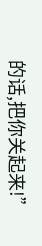的话,把你关起来!”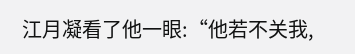江月凝看了他一眼:“他若不关我,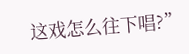这戏怎么往下唱?”